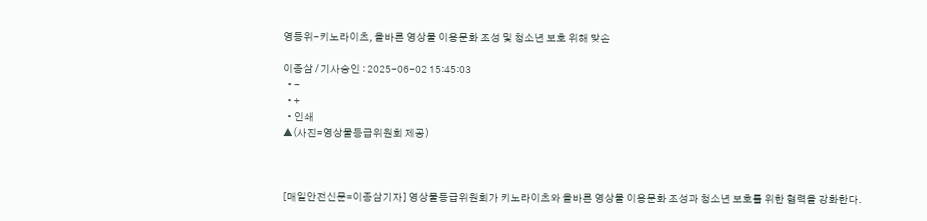영등위-키노라이츠, 올바른 영상물 이용문화 조성 및 청소년 보호 위해 맞손

이종삼 / 기사승인 : 2025-06-02 15:45:03
  • -
  • +
  • 인쇄
▲(사진=영상물등급위원회 제공)



[매일안전신문=이종삼기자] 영상물등급위원회가 키노라이츠와 올바른 영상물 이용문화 조성과 청소년 보호를 위한 협력을 강화한다.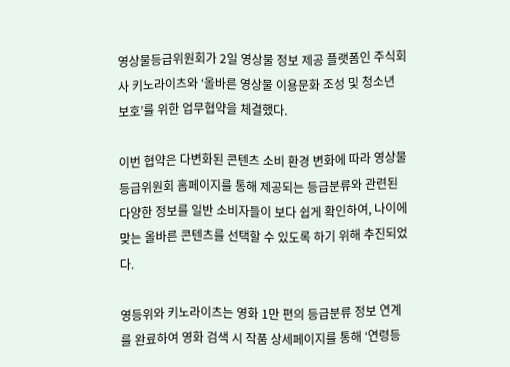영상물등급위원회가 2일 영상물 정보 제공 플랫폼인 주식회사 키노라이츠와 ‘올바른 영상물 이용문화 조성 및 청소년 보호’를 위한 업무협약을 체결했다.

이번 협약은 다변화된 콘텐츠 소비 환경 변화에 따라 영상물등급위원회 홈페이지를 통해 제공되는 등급분류와 관련된 다양한 정보를 일반 소비자들이 보다 쉽게 확인하여, 나이에 맞는 올바른 콘텐츠를 선택할 수 있도록 하기 위해 추진되었다.

영등위와 키노라이츠는 영화 1만 편의 등급분류 정보 연계를 완료하여 영화 검색 시 작품 상세페이지를 통해 ‘연령등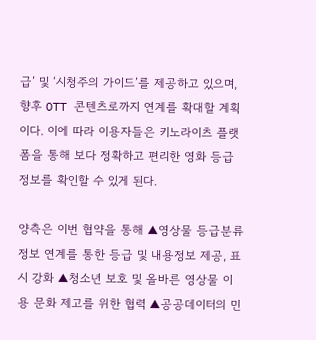급’ 및 ‘시청주의 가이드’를 제공하고 있으며, 향후 OTT 콘텐츠로까지 연계를 확대할 계획이다. 이에 따라 이용자들은 키노라이츠 플랫폼을 통해 보다 정확하고 편리한 영화 등급 정보를 확인할 수 있게 된다.

양측은 이번 협약을 통해 ▲영상물 등급분류 정보 연계를 통한 등급 및 내용정보 제공, 표시 강화 ▲청소년 보호 및 올바른 영상물 이용 문화 제고를 위한 협력 ▲공공데이터의 민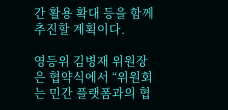간 활용 확대 등을 함께 추진할 계획이다.

영등위 김병재 위원장은 협약식에서 “위원회는 민간 플랫폼과의 협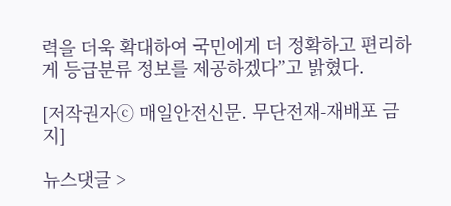력을 더욱 확대하여 국민에게 더 정확하고 편리하게 등급분류 정보를 제공하겠다”고 밝혔다.

[저작권자ⓒ 매일안전신문. 무단전재-재배포 금지]

뉴스댓글 >